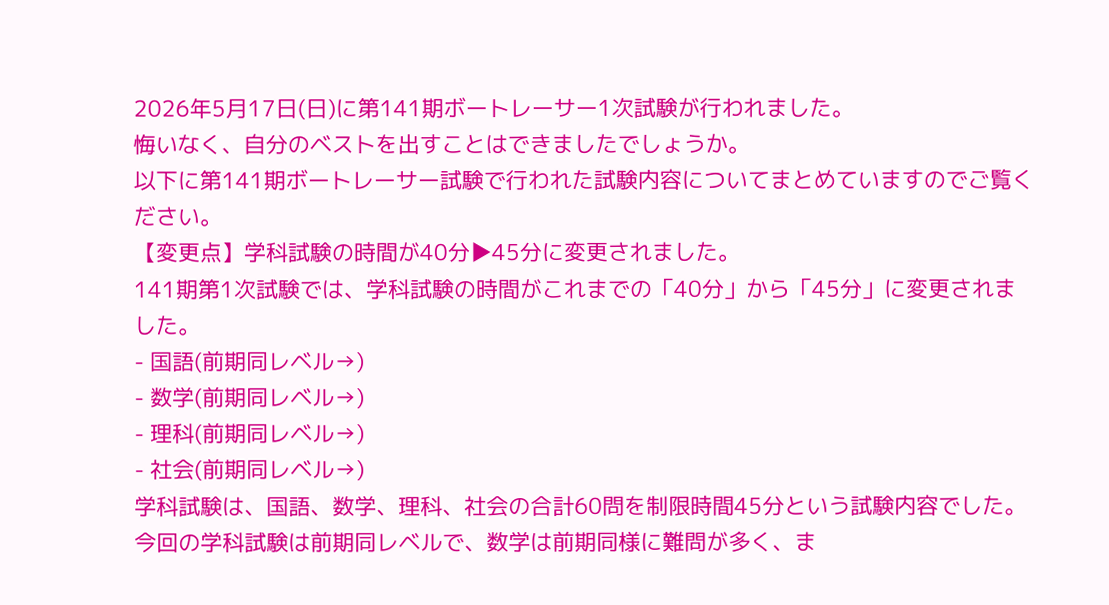2026年5月17日(日)に第141期ボートレーサー1次試験が行われました。
悔いなく、自分のベストを出すことはできましたでしょうか。
以下に第141期ボートレーサー試験で行われた試験内容についてまとめていますのでご覧ください。
【変更点】学科試験の時間が40分▶45分に変更されました。
141期第1次試験では、学科試験の時間がこれまでの「40分」から「45分」に変更されました。
- 国語(前期同レベル→)
- 数学(前期同レベル→)
- 理科(前期同レベル→)
- 社会(前期同レベル→)
学科試験は、国語、数学、理科、社会の合計60問を制限時間45分という試験内容でした。今回の学科試験は前期同レベルで、数学は前期同様に難問が多く、ま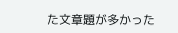た文章題が多かった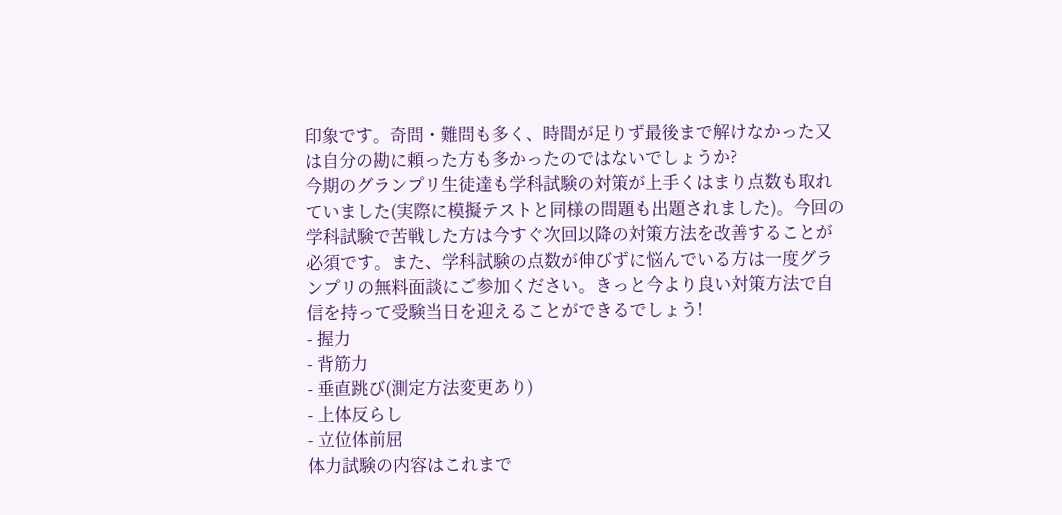印象です。奇問・難問も多く、時間が足りず最後まで解けなかった又は自分の勘に頼った方も多かったのではないでしょうか?
今期のグランプリ生徒達も学科試験の対策が上手くはまり点数も取れていました(実際に模擬テストと同様の問題も出題されました)。今回の学科試験で苦戦した方は今すぐ次回以降の対策方法を改善することが必須です。また、学科試験の点数が伸びずに悩んでいる方は一度グランプリの無料面談にご参加ください。きっと今より良い対策方法で自信を持って受験当日を迎えることができるでしょう!
- 握力
- 背筋力
- 垂直跳び(測定方法変更あり)
- 上体反らし
- 立位体前屈
体力試験の内容はこれまで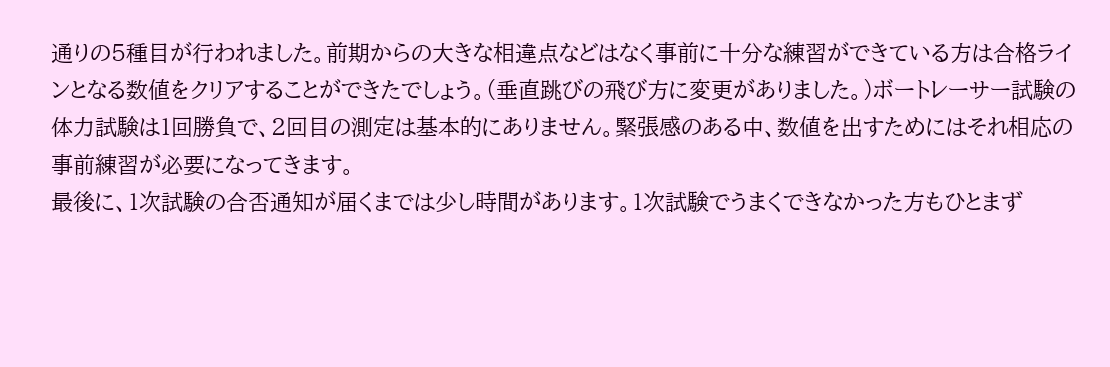通りの5種目が行われました。前期からの大きな相違点などはなく事前に十分な練習ができている方は合格ラインとなる数値をクリアすることができたでしょう。(垂直跳びの飛び方に変更がありました。)ボートレーサー試験の体力試験は1回勝負で、2回目の測定は基本的にありません。緊張感のある中、数値を出すためにはそれ相応の事前練習が必要になってきます。
最後に、1次試験の合否通知が届くまでは少し時間があります。1次試験でうまくできなかった方もひとまず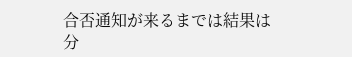合否通知が来るまでは結果は分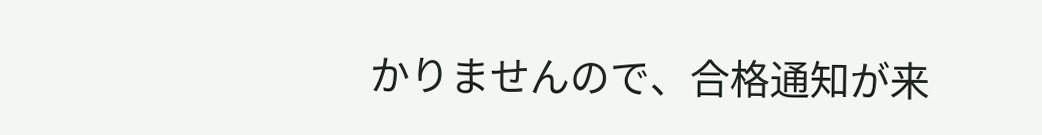かりませんので、合格通知が来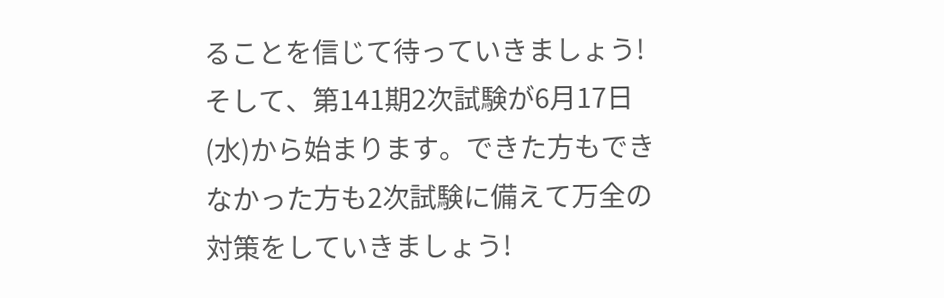ることを信じて待っていきましょう!
そして、第141期2次試験が6月17日(水)から始まります。できた方もできなかった方も2次試験に備えて万全の対策をしていきましょう!